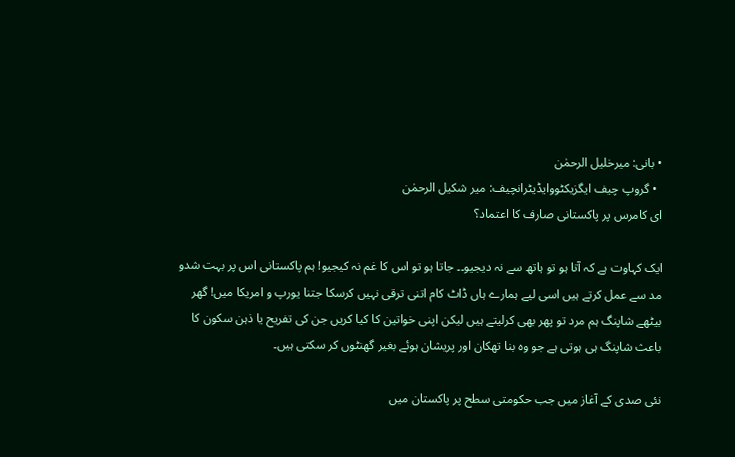• بانی: میرخلیل الرحمٰن
  • گروپ چیف ایگزیکٹووایڈیٹرانچیف: میر شکیل الرحمٰن
ای کامرس پر پاکستانی صارف کا اعتماد؟

ایک کہاوت ہے کہ آتا ہو تو ہاتھ سے نہ دیجیو۔۔ جاتا ہو تو اس کا غم نہ کیجیو! ہم پاکستانی اس پر بہت شدو مد سے عمل کرتے ہیں اسی لیے ہمارے ہاں ڈاٹ کام اتنی ترقی نہیں کرسکا جتنا یورپ و امریکا میں! گھر بیٹھے شاپنگ ہم مرد تو پھر بھی کرلیتے ہیں لیکن اپنی خواتین کا کیا کریں جن کی تفریح یا ذہن سکون کا باعث شاپنگ ہی ہوتی ہے جو وہ بنا تھکان اور پریشان ہوئے بغیر گھنٹوں کر سکتی ہیں۔

نئی صدی کے آغاز میں جب حکومتی سطح پر پاکستان میں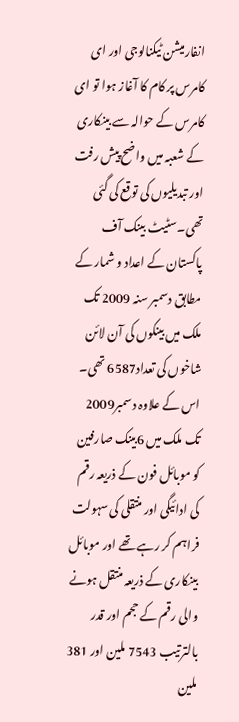انفارمیشن ٹیکنالوجی اور ای کامرس پر کام کا آغاز ہوا تو ای کامرس کے حوالہ سے بینکاری کے شعبہ میں واضح پیش رفت اور تبدیلیوں کی توقع کی گئی تھی۔سٹیٹ بینک آف پاکستان کے اعداد و شمار کے مطابق دسمبر سنہ 2009 تک ملک میں بینکوں کی آن لائن شاخوں کی تعداد6587 تھی۔ اس کے علاوہ دسمبر2009 تک ملک میں 6بینک صارفین کو موبائل فون کے ذریعہ رقم کی ادائیگی اور منتقلی کی سہولت فراہم کر رہے تھے اور موبائل بینکاری کے ذریعہ منتقل ہونے والی رقم کے حجم اور قدر بالترتیب 7543 ملین اور 381 ملین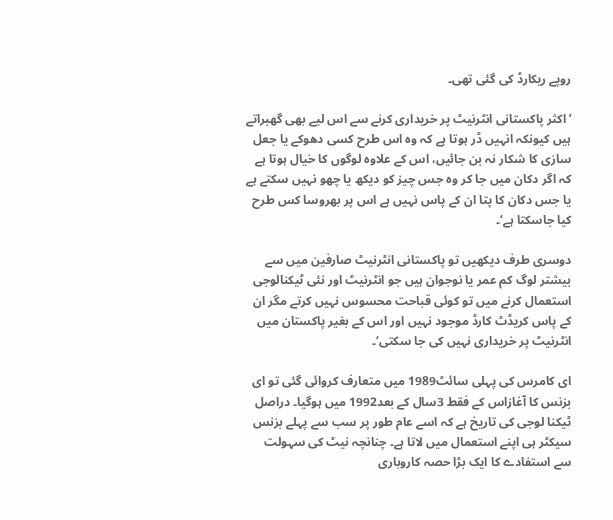روپے ریکارڈ کی گئی تھی۔

’اکثر پاکستانی انٹرنیٹ پر خریداری کرنے سے اس لیے بھی گھبراتے ہیں کیونکہ انہیں ڈر ہوتا ہے کہ وہ اس طرح کسی دھوکے یا جعل سازی کا شکار نہ بن جائیں، اس کے علاوہ لوگوں کا خیال ہوتا ہے کہ اگر دکان میں جا کر وہ جس چیز کو دیکھ یا چھو نہیں سکتے ہے یا جس دکان کا پتا ان کے پاس نہیں ہے اس پر بھروسا کس طرح کیا جاسکتا ہے‘۔

دوسری طرف دیکھیں تو پاکستانی انٹرنیٹ صارفین میں سے بیشتر لوگ کم عمر یا نوجوان ہیں جو انٹرنیٹ اور نئی ٹیکنالوجی استعمال کرنے میں تو کوئی قباحت محسوس نہیں کرتے مگر ان کے پاس کریڈٹ کارڈ موجود نہیں اور اس کے بغیر پاکستان میں انٹرنیٹ پر خریداری نہیں کی جا سکتی‘۔

ای کامرس کی پہلی سائٹ1989 میں متعارف کروائی گئی تو ای بزنس کا آغازاس کے فقط 3سال کے بعد1992 میں ہوگیا۔ دراصل ٹیکنا لوجی کی تاریخ ہے کہ اسے عام طور پر سب سے پہلے بزنس سیکٹر ہی اپنے استعمال میں لاتا ہے۔ چنانچہ نیٹ کی سہولت سے استفادے کا ایک بڑا حصہ کاروباری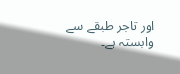اور تاجر طبقے سے وابستہ ہے۔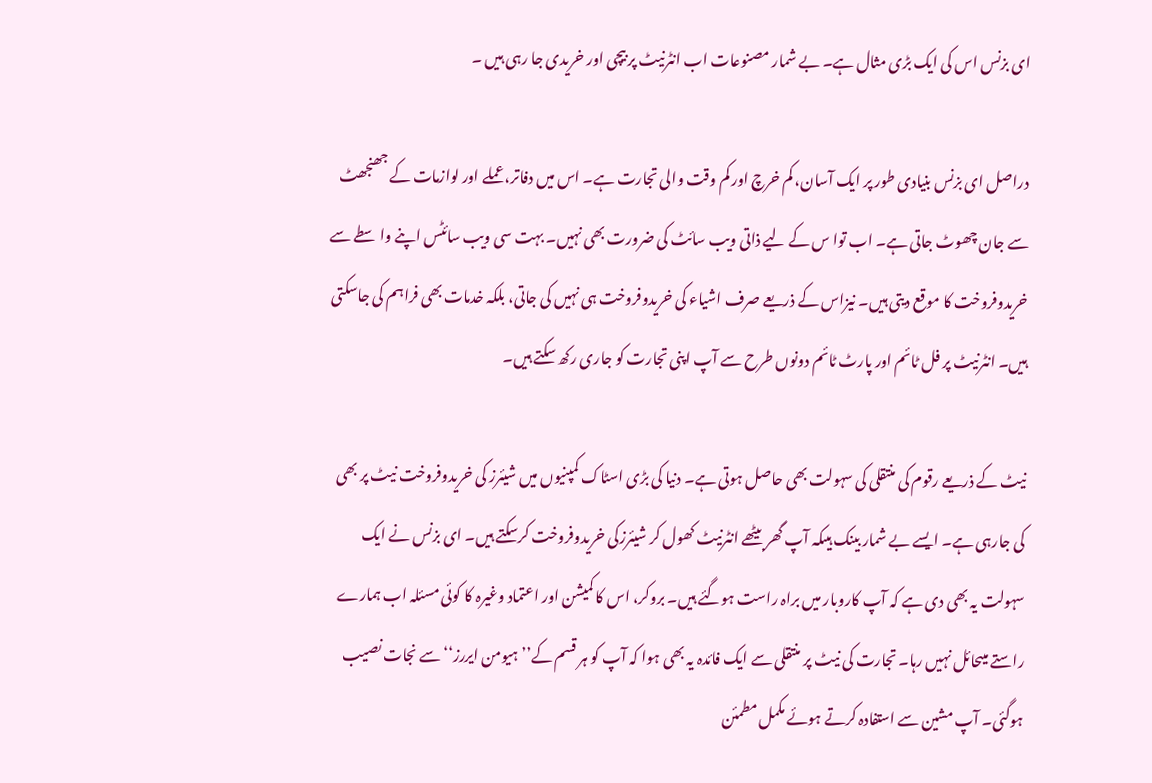ای بزنس اس کی ایک بڑی مثال ہے۔ بے شمار مصنوعات اب انٹرنیٹ پر بیچی اور خریدی جا رہی ہیں ۔

دراصل ای بزنس بنیادی طور پر ایک آسان، کم خرچ اور کم وقت والی تجارت ہے۔ اس میں دفاتر، عملے اور لوازمات کے جھنجھٹ سے جان چھوٹ جاتی ہے۔ اب توا س کے لیے ذاتی ویب سائٹ کی ضرورت بھی نہیں۔ بہت سی ویب سائٹس اپنے واسطے سے خریدوفروخت کا موقع دیتی ہیں۔ نیزاس کے ذریعے صرف اشیاء کی خریدوفروخت ہی نہیں کی جاتی، بلکہ خدمات بھی فراہم کی جاسکتی ہیں۔ انٹرنیٹ پر فل ٹائم اور پارٹ ٹائم دونوں طرح سے آپ اپنی تجارت کو جاری رکھ سکتے ہیں۔

نیٹ کے ذریعے رقوم کی منتقلی کی سہولت بھی حاصل ہوتی ہے۔ دنیا کی بڑی اسٹاک کمپنیوں میں شیئرز کی خریدوفروخت نیٹ پر بھی کی جارہی ہے۔ ایسے بے شمار بینک ہیںکہ آپ گھر بیٹھے انٹرنیٹ کھول کر شیئرزکی خریدوفروخت کرسکتے ہیں۔ ای بزنس نے ایک سہولت یہ بھی دی ہے کہ آپ کاروبار میں براہ راست ہوگئے ہیں۔ بروکر، اس کا کمیشن اور اعتماد وغیرہ کا کوئی مسئلہ اب ہمارے راستے میںحائل نہیں رہا۔ تجارت کی نیٹ پر منتقلی سے ایک فائدہ یہ بھی ہوا کہ آپ کو ہر قسم کے’’ہیومن ایررز‘‘ سے نجات نصیب ہوگئی۔ آپ مشین سے استفادہ کرتے ہوئے مکمل مطمئن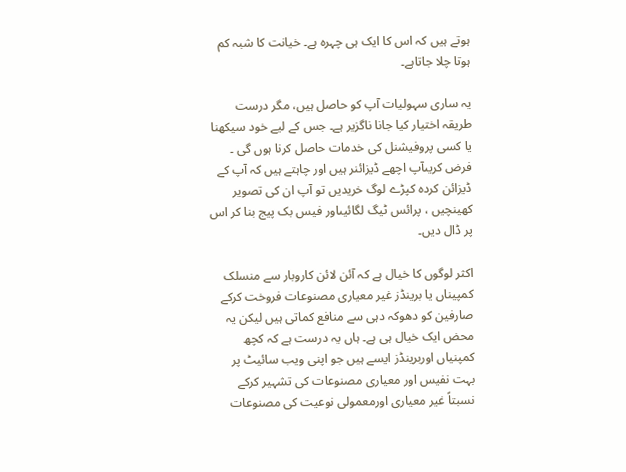ہوتے ہیں کہ اس کا ایک ہی چہرہ ہے۔ خیانت کا شبہ کم ہوتا چلا جاتاہے۔

یہ ساری سہولیات آپ کو حاصل ہیں، مگر درست طریقہ اختیار کیا جانا ناگزیر ہے۔ جس کے لیے خود سیکھنا یا کسی پروفیشنل کی خدمات حاصل کرنا ہوں گی ۔ فرض کریںآپ اچھے ڈیزائنر ہیں اور چاہتے ہیں کہ آپ کے ڈیزائن کردہ کپڑے لوگ خریدیں تو آپ ان کی تصویر کھینچیں ، پرائس ٹیگ لگائیںاور فیس بک پیج بنا کر اس پر ڈال دیں۔

اکثر لوگوں کا خیال ہے کہ آئن لائن کاروبار سے منسلک کمپیناں یا برینڈز غیر معیاری مصنوعات فروخت کرکے صارفین کو دھوکہ دہی سے منافع کماتی ہیں لیکن یہ محض ایک خیال ہی ہے۔ ہاں یہ درست ہے کہ کچھ کمپنیاں اوربرینڈز ایسے ہیں جو اپنی ویب سائیٹ پر بہت نفیس اور معیاری مصنوعات کی تشہیر کرکے نسبتاً غیر معیاری اورمعمولی نوعیت کی مصنوعات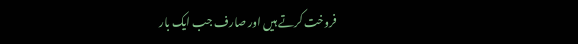فروخت کرتے ہیں اور صارف جب ایک بار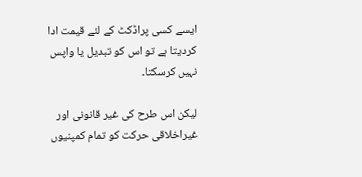ایسے کسی پراڈکٹ کے لئے قیمت ادا کردیتا ہے تو اس کو تبدیل یا واپس نہیں کرسکتا۔

لیکن اس طرح کی غیر قانونی اور غیراخلاقی حرکت کو تمام کمپنیوں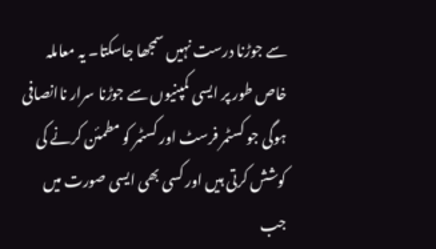سے جوڑنا درست نہیں سمجھا جاسکتا۔ یہ معاملہ خاص طور پر ایسی کمپنیوں سے جوڑنا سرار ناانصافی ہوگی جو کسٹمر فرسٹ اور کسٹمر کو مطمئن کرنے کی کوشش کرتی ہیں اور کسی بھی ایسی صورت میں جب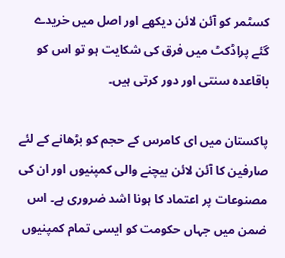کسٹمر کو آئن لائن دیکھے اور اصل میں خریدے گئے پراڈکٹ میں فرق کی شکایت ہو تو اس کو باقاعدہ سنتی اور دور کرتی ہیں۔

پاکستان میں ای کامرس کے حجم کو بڑھانے کے لئے صارفین کا آئن لائن بیچنے والی کمپنیوں اور ان کی مصنوعات پر اعتماد کا ہونا اشد ضروری ہے۔ اس ضمن میں جہاں حکومت کو ایسی تمام کمپنیوں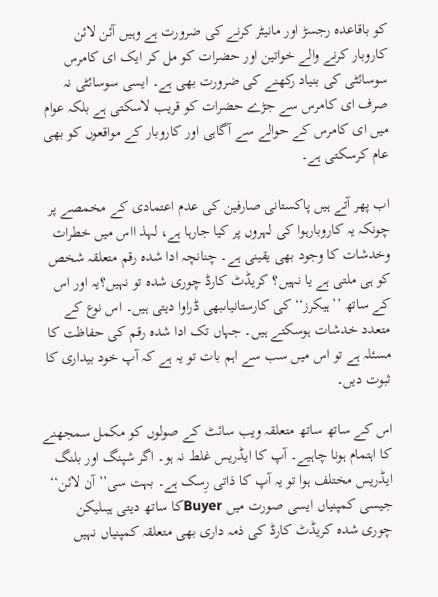کو باقاعدہ رجسڑ اور مانیٹر کرنے کی ضرورت ہے وہیں آئن لائن کاروبار کرنے والے خواتین اور حضرات کو مل کر ایک ای کامرس سوسائٹی کی بنیاد رکھنے کی ضرورت بھی ہے۔ ایسی سوسائٹی نہ صرف ای کامرس سے جڑے حضرات کو قریب لاسکتی ہے بلکہ عوام میں ای کامرس کے حوالے سے آگاہی اور کاروبار کے مواقعوں کو بھی عام کرسکتی ہے۔

اب پھر آتے ہیں پاکستانی صارفین کی عدم اعتمادی کے مخمصے پر چونکہ یہ کاروبارہوا کی لہروں پر کیا جارہا ہے، لہذ ااس میں خطرات وخدشات کا وجود بھی یقینی ہے۔ چنانچہ ادا شدہ رقم متعلقہ شخص کو ہی ملتی ہے یا نہیں؟ کریڈٹ کارڈ چوری شدہ تو نہیں؟یہ اور اس کے ساتھ ’’ہیکرز‘‘ کی کارستانیاںبھی ڈراوا دیتی ہیں۔ اس نوع کے متعدد خدشات ہوسکتے ہیں۔ جہاں تک ادا شدہ رقم کی حفاظت کا مسئلہ ہے تو اس میں سب سے اہم بات تو یہ ہے کہ آپ خود بیداری کا ثبوت دیں۔

اس کے ساتھ ساتھ متعلقہ ویب سائٹ کے صولوں کو مکمل سمجھنے کا اہتمام ہونا چاہیے۔ آپ کا ایڈریس غلط نہ ہو۔ اگر شپنگ اور بلنگ ایڈریس مختلف ہوا تو یہ آپ کا ذاتی رِسک ہے۔ بہت سی’’ آن لائن‘‘ جیسی کمپنیاں ایسی صورت میں Buyerکا ساتھ دیتی ہیںلیکن چوری شدہ کریڈٹ کارڈ کی ذمہ داری بھی متعلقہ کمپنیاں نہیں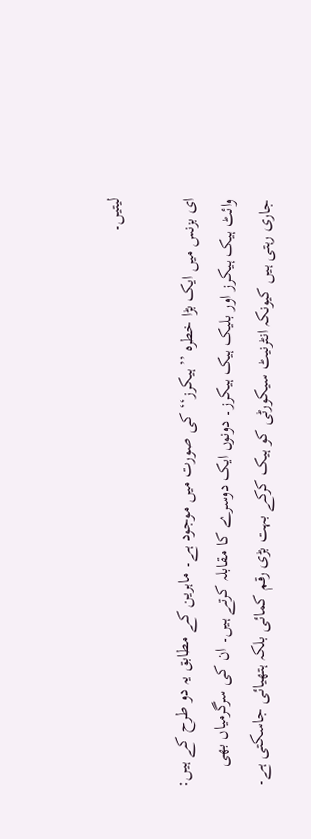لیتیں۔

ای بزنس میں ایک بڑا خطرہ ’’ہیکرز‘‘ کی صورت میں موجود ہے۔ ماہرین کے مطابق یہ دو طرح کے ہیں: وائٹ ہیک ہیکرز اور بلیک ہیک ہیکرز۔ دونوں ایک دوسرے کا مقابلہ کرتے ہیں۔ ان کی سرگرمیاں بھی جاری رہتی ہیں کیونکہ انٹرنیٹ سیکورٹی کو ہیک کرکے بہت بڑی رقم کمائی بلکہ ہتھیائی جاسکتی ہے۔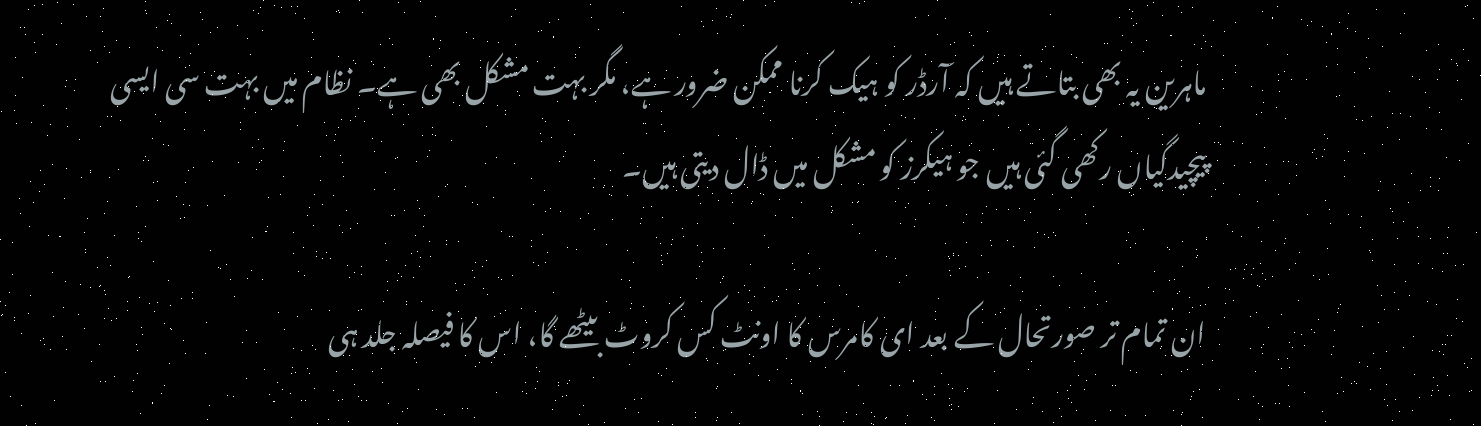ماہرین یہ بھی بتاتے ہیں کہ آرڈر کو ہیک کرنا ممکن ضرور ہے، مگر بہت مشکل بھی ہے۔ نظام میں بہت سی ایسی پیچیدگیاں رکھی گئی ہیں جو ہیکرز کو مشکل میں ڈال دیتی ہیں۔

ان تمام تر صورتحال کے بعد ای کامرس کا اونٹ کس کروٹ بیٹھے گا، اس کا فیصلہ جلد ہی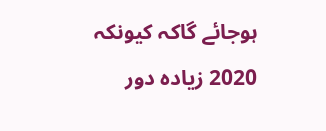ہوجائے گاکہ کیونکہ 2020 زیادہ دور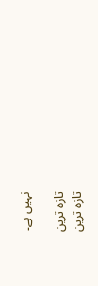نہیں ہے۔

تازہ ترین
تازہ ترین